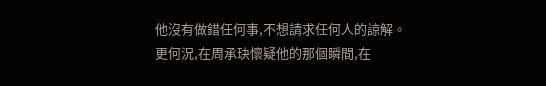他沒有做錯任何事,不想請求任何人的諒解。
更何況,在周承玦懷疑他的那個瞬間,在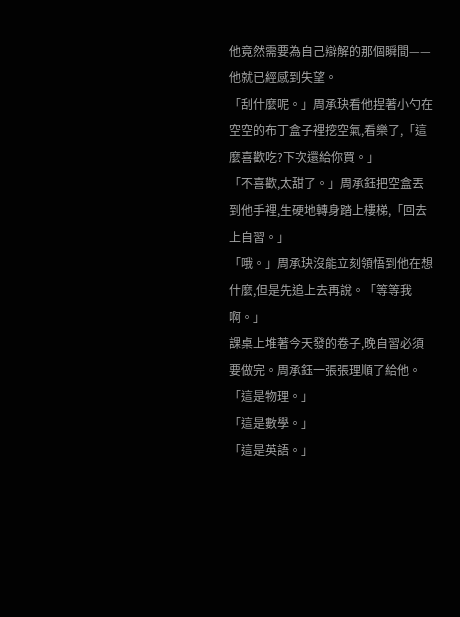他竟然需要為自己辯解的那個瞬間——
他就已經感到失望。
「刮什麼呢。」周承玦看他捏著小勺在空空的布丁盒子裡挖空氣,看樂了,「這麼喜歡吃?下次還給你買。」
「不喜歡,太甜了。」周承鈺把空盒丟到他手裡,生硬地轉身踏上樓梯,「回去上自習。」
「哦。」周承玦沒能立刻領悟到他在想什麼,但是先追上去再說。「等等我啊。」
課桌上堆著今天發的卷子,晚自習必須要做完。周承鈺一張張理順了給他。
「這是物理。」
「這是數學。」
「這是英語。」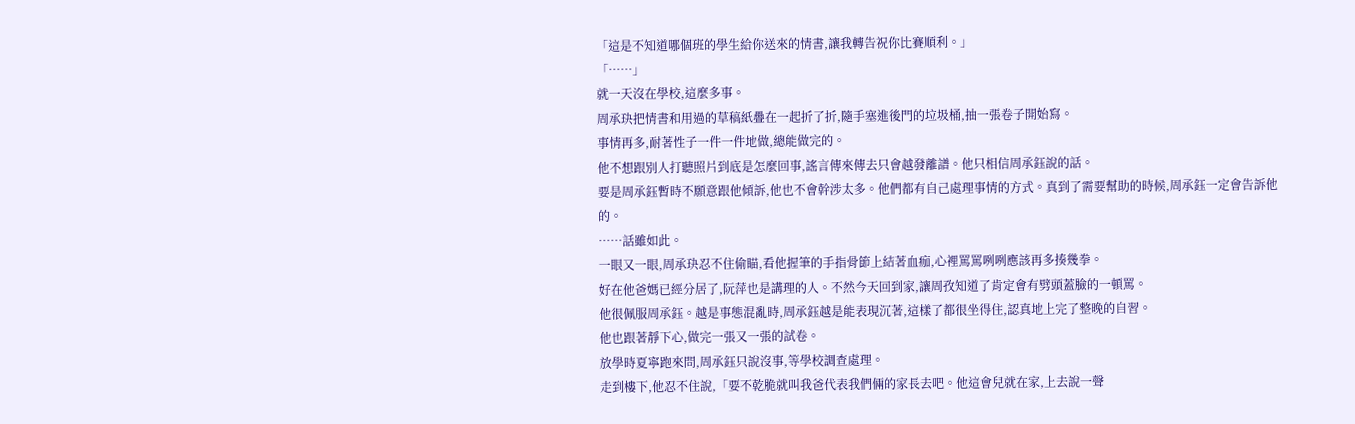「這是不知道哪個班的學生給你送來的情書,讓我轉告祝你比賽順利。」
「……」
就一天沒在學校,這麼多事。
周承玦把情書和用過的草稿紙疊在一起折了折,隨手塞進後門的垃圾桶,抽一張卷子開始寫。
事情再多,耐著性子一件一件地做,總能做完的。
他不想跟別人打聽照片到底是怎麼回事,謠言傳來傳去只會越發離譜。他只相信周承鈺說的話。
要是周承鈺暫時不願意跟他傾訴,他也不會幹涉太多。他們都有自己處理事情的方式。真到了需要幫助的時候,周承鈺一定會告訴他的。
……話雖如此。
一眼又一眼,周承玦忍不住偷瞄,看他握筆的手指骨節上結著血痂,心裡罵罵咧咧應該再多揍幾拳。
好在他爸媽已經分居了,阮萍也是講理的人。不然今天回到家,讓周孜知道了肯定會有劈頭蓋臉的一頓罵。
他很佩服周承鈺。越是事態混亂時,周承鈺越是能表現沉著,這樣了都很坐得住,認真地上完了整晚的自習。
他也跟著靜下心,做完一張又一張的試卷。
放學時夏寧跑來問,周承鈺只說沒事,等學校調查處理。
走到樓下,他忍不住說,「要不乾脆就叫我爸代表我們倆的家長去吧。他這會兒就在家,上去說一聲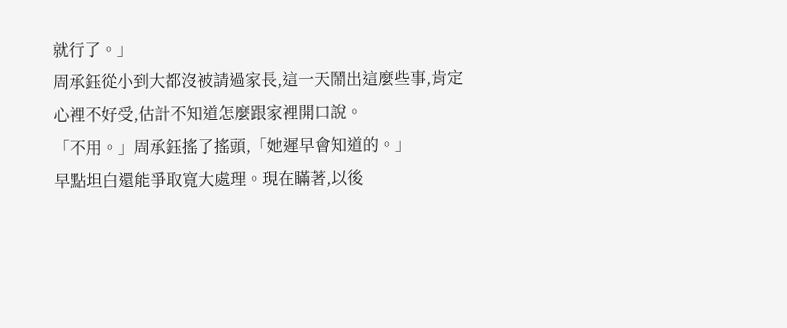就行了。」
周承鈺從小到大都沒被請過家長,這一天鬧出這麼些事,肯定心裡不好受,估計不知道怎麼跟家裡開口說。
「不用。」周承鈺搖了搖頭,「她遲早會知道的。」
早點坦白還能爭取寬大處理。現在瞞著,以後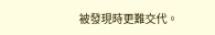被發現時更難交代。